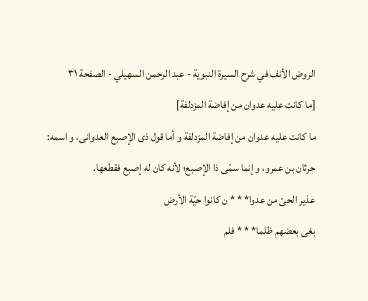الروض الأنف في شرح السيرة النبوية - عبد الرحمن السهيلي - الصفحة ٣١
[ما كانت عليه عدوان من إفاضة المزدلفة]
ما كانت عليه عدوان من إفاضة المزدلفة و أما قول ذى الإصبع العدوانى، و اسمه: حرثان بن عمرو، و إنما سمّى ذا الإصبع؛ لأنه كان له إصبع فقطعها.
عذير الحىّ من عدوا* * * ن كانوا حيّة الأرض
بغى بعضهم ظلما* * * فلم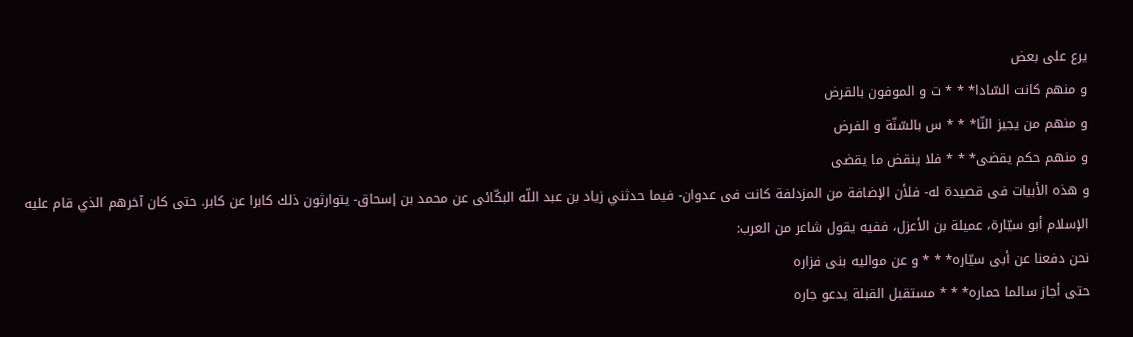يرع على بعض
و منهم كانت السّادا* * * ت و الموفون بالقرض
و منهم من يجيز النّا* * * س بالسّنّة و الفرض
و منهم حكم يقضى* * * فلا ينقض ما يقضى
و هذه الأبيات فى قصيدة له- فلأن الإضافة من المزدلفة كانت فى عدوان- فيما حدثني زياد بن عبد اللّه البكّائى عن محمد بن إسحاق- يتوارثون ذلك كابرا عن كابر. حتى كان آخرهم الذي قام عليه الإسلام أبو سيّارة، عميلة بن الأعزل، ففيه يقول شاعر من العرب:
نحن دفعنا عن أبى سيّاره* * * و عن مواليه بنى فزاره
حتى أجاز سالما حماره* * * مستقبل القبلة يدعو جاره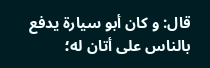قال: و كان أبو سيارة يدفع بالناس على أتان له؛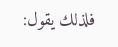فلذلك يقول: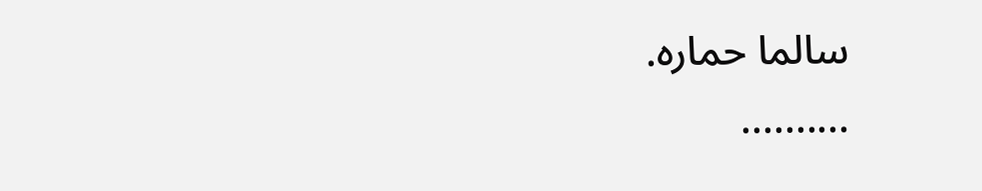سالما حماره.
..........